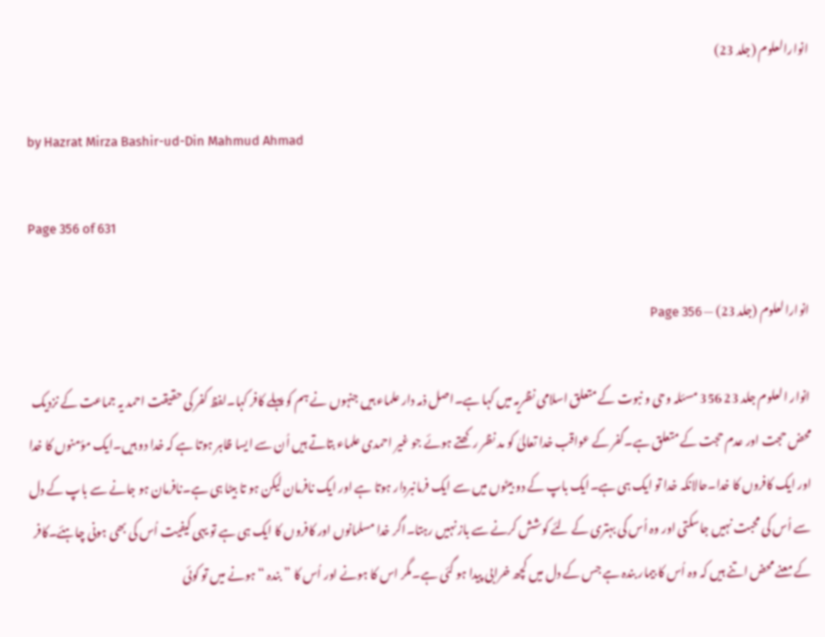انوارالعلوم (جلد 23)

by Hazrat Mirza Bashir-ud-Din Mahmud Ahmad

Page 356 of 631

انوارالعلوم (جلد 23) — Page 356

انوار العلوم جلد 23 356 مسئلہ وحی و نبوت کے متعلق اسلامی نظریہ میں کہا ہے۔اصل ذمہ دار علماء ہیں جنہوں نے ہم کو پہلے کافر کہا۔لفظ کفر کی حقیقت احمد یہ جماعت کے نزدیک محض حجت اور عدم حجت کے متعلق ہے۔گفر کے عواقب خدا تعالیٰ کو مد نظر رکھتے ہوئے جو غیر احمدی علماء بتاتے ہیں اُن سے ایسا ظاہر ہوتا ہے کہ خدا دو ہیں۔ایک مؤمنوں کا خدا اور ایک کافروں کا خدا۔حالانکہ خدا تو ایک ہی ہے۔ایک باپ کے دو بیٹوں میں سے ایک فرمانبردار ہوتا ہے اور ایک نافرمان لیکن ہو تا بیٹا ہی ہے۔نافرمان ہو جانے سے باپ کے دل سے اُس کی محبت نہیں جاسکتی اور وہ اُس کی بہتری کے لئے کوشش کرنے سے باز نہیں رہتا۔اگر خدا مسلمانوں اور کافروں کا ایک ہی ہے تو یہی کیفیت اُس کی بھی ہونی چاہئے۔کافر کے معنے محض اتنے ہیں کہ وہ اُس کا بیمار بندہ ہے جس کے دل میں کچھ خرابی پیدا ہو گئی ہے۔مگر اس کا ہونے اور اُس کا ”بندہ “ ہونے میں تو کوئی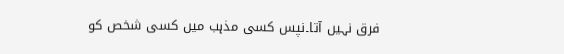فرق نہیں آتا۔نپس کسی مذہب میں کسی شخص کو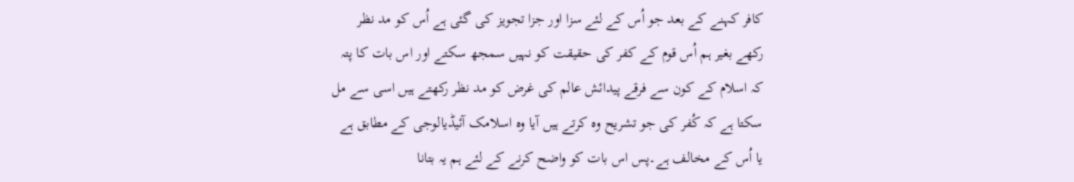کافر کہنے کے بعد جو اُس کے لئے سزا اور جزا تجویز کی گئی ہے اُس کو مد نظر رکھے بغیر ہم اُس قوم کے کفر کی حقیقت کو نہیں سمجھ سکتے اور اس بات کا پتہ کہ اسلام کے کون سے فرقے پیدائش عالم کی غرض کو مد نظر رکھتے ہیں اسی سے مل سکتا ہے کہ کُفر کی جو تشریح وہ کرتے ہیں آیا وہ اسلامک آئیڈیالوجی کے مطابق ہے یا اُس کے مخالف ہے۔پس اس بات کو واضح کرنے کے لئے ہم یہ بتانا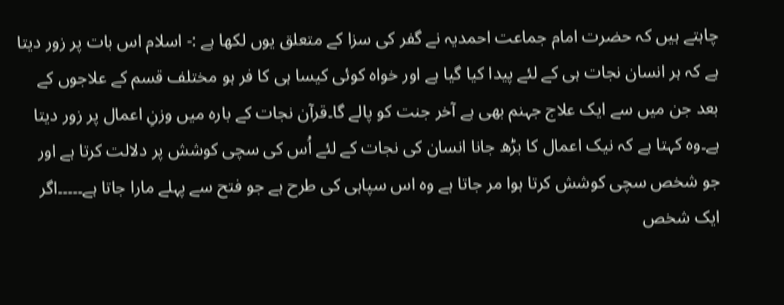چاہتے ہیں کہ حضرت امام جماعت احمدیہ نے گفر کی سزا کے متعلق یوں لکھا ہے :- اسلام اس بات پر زور دیتا ہے کہ ہر انسان نجات ہی کے لئے پیدا کیا گیا ہے اور خواہ کوئی کیسا ہی کا فر ہو مختلف قسم کے علاجوں کے بعد جن میں سے ایک علاج جہنم بھی ہے آخر جنت کو پالے گا۔قرآن نجات کے بارہ میں وزنِ اعمال پر زور دیتا ہے۔وہ کہتا ہے کہ نیک اعمال کا بڑھ جانا انسان کی نجات کے لئے اُس کی سچی کوشش پر دلالت کرتا ہے اور جو شخص سچی کوشش کرتا ہوا مر جاتا ہے وہ اس سپاہی کی طرح ہے جو فتح سے پہلے مارا جاتا ہے۔۔۔۔۔اگر ایک شخص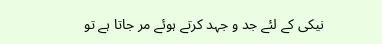نیکی کے لئے جد و جہد کرتے ہوئے مر جاتا ہے تو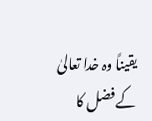یقیناً وہ خدا تعالیٰ کے فضل کا